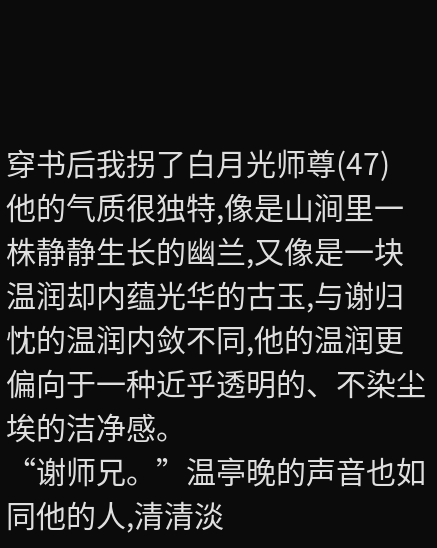穿书后我拐了白月光师尊(47)
他的气质很独特,像是山涧里一株静静生长的幽兰,又像是一块温润却内蕴光华的古玉,与谢归忱的温润内敛不同,他的温润更偏向于一种近乎透明的、不染尘埃的洁净感。
“谢师兄。”温亭晚的声音也如同他的人,清清淡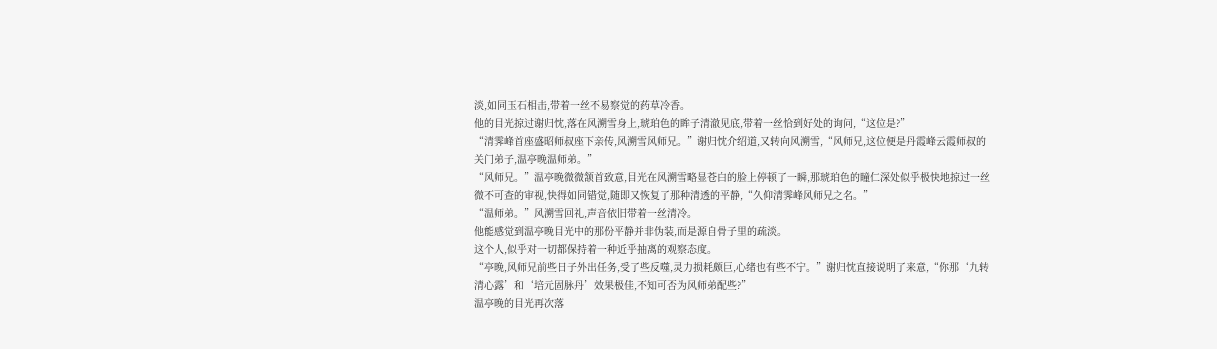淡,如同玉石相击,带着一丝不易察觉的药草冷香。
他的目光掠过谢归忱,落在风溯雪身上,琥珀色的眸子清澈见底,带着一丝恰到好处的询问,“这位是?”
“清霁峰首座盛昭师叔座下亲传,风溯雪风师兄。”谢归忱介绍道,又转向风溯雪,“风师兄,这位便是丹霞峰云霞师叔的关门弟子,温亭晚温师弟。”
“风师兄。”温亭晚微微颔首致意,目光在风溯雪略显苍白的脸上停顿了一瞬,那琥珀色的瞳仁深处似乎极快地掠过一丝微不可查的审视,快得如同错觉,随即又恢复了那种清透的平静,“久仰清霁峰风师兄之名。”
“温师弟。”风溯雪回礼,声音依旧带着一丝清冷。
他能感觉到温亭晚目光中的那份平静并非伪装,而是源自骨子里的疏淡。
这个人,似乎对一切都保持着一种近乎抽离的观察态度。
“亭晚,风师兄前些日子外出任务,受了些反噬,灵力损耗颇巨,心绪也有些不宁。”谢归忱直接说明了来意,“你那‘九转清心露’和‘培元固脉丹’效果极佳,不知可否为风师弟配些?”
温亭晚的目光再次落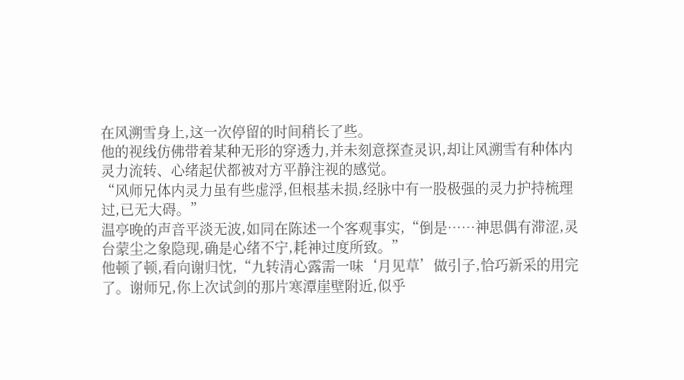在风溯雪身上,这一次停留的时间稍长了些。
他的视线仿佛带着某种无形的穿透力,并未刻意探查灵识,却让风溯雪有种体内灵力流转、心绪起伏都被对方平静注视的感觉。
“风师兄体内灵力虽有些虚浮,但根基未损,经脉中有一股极强的灵力护持梳理过,已无大碍。”
温亭晚的声音平淡无波,如同在陈述一个客观事实,“倒是……神思偶有滞涩,灵台蒙尘之象隐现,确是心绪不宁,耗神过度所致。”
他顿了顿,看向谢归忱,“九转清心露需一味‘月见草’做引子,恰巧新采的用完了。谢师兄,你上次试剑的那片寒潭崖壁附近,似乎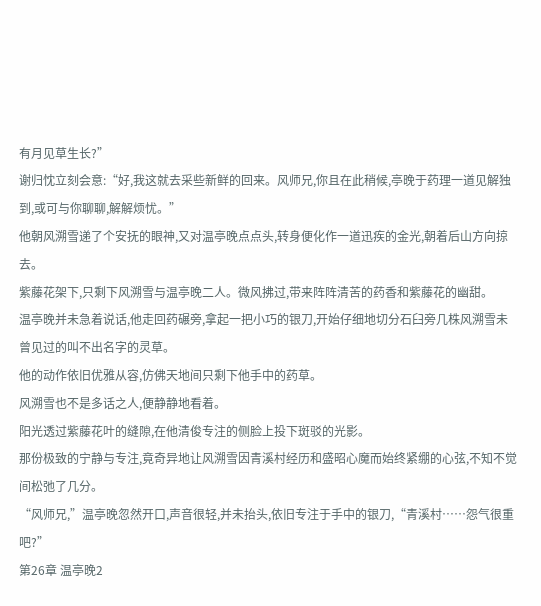有月见草生长?”
谢归忱立刻会意:“好,我这就去采些新鲜的回来。风师兄,你且在此稍候,亭晚于药理一道见解独到,或可与你聊聊,解解烦忧。”
他朝风溯雪递了个安抚的眼神,又对温亭晚点点头,转身便化作一道迅疾的金光,朝着后山方向掠去。
紫藤花架下,只剩下风溯雪与温亭晚二人。微风拂过,带来阵阵清苦的药香和紫藤花的幽甜。
温亭晚并未急着说话,他走回药碾旁,拿起一把小巧的银刀,开始仔细地切分石臼旁几株风溯雪未曾见过的叫不出名字的灵草。
他的动作依旧优雅从容,仿佛天地间只剩下他手中的药草。
风溯雪也不是多话之人,便静静地看着。
阳光透过紫藤花叶的缝隙,在他清俊专注的侧脸上投下斑驳的光影。
那份极致的宁静与专注,竟奇异地让风溯雪因青溪村经历和盛昭心魔而始终紧绷的心弦,不知不觉间松弛了几分。
“风师兄,”温亭晚忽然开口,声音很轻,并未抬头,依旧专注于手中的银刀,“青溪村……怨气很重吧?”
第26章 温亭晚2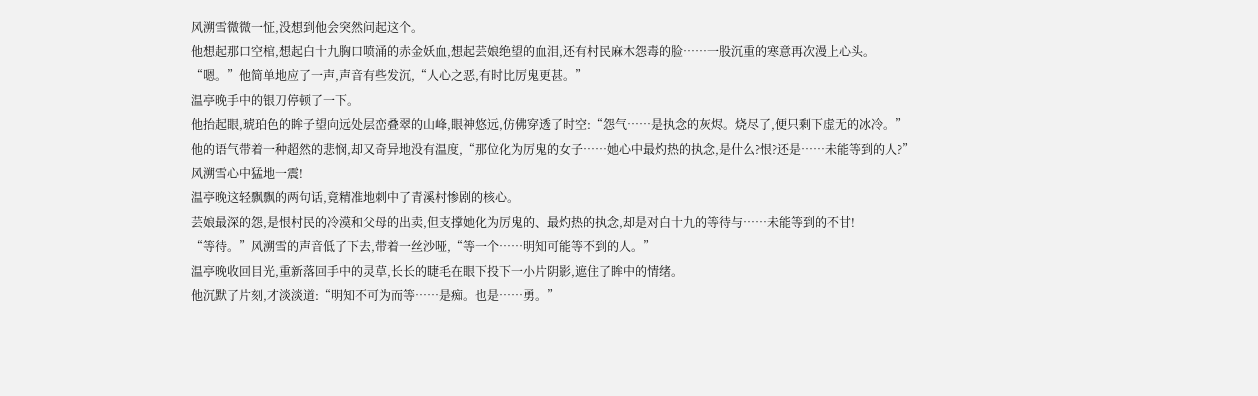风溯雪微微一怔,没想到他会突然问起这个。
他想起那口空棺,想起白十九胸口喷涌的赤金妖血,想起芸娘绝望的血泪,还有村民麻木怨毒的脸……一股沉重的寒意再次漫上心头。
“嗯。”他简单地应了一声,声音有些发沉,“人心之恶,有时比厉鬼更甚。”
温亭晚手中的银刀停顿了一下。
他抬起眼,琥珀色的眸子望向远处层峦叠翠的山峰,眼神悠远,仿佛穿透了时空:“怨气……是执念的灰烬。烧尽了,便只剩下虚无的冰冷。”
他的语气带着一种超然的悲悯,却又奇异地没有温度,“那位化为厉鬼的女子……她心中最灼热的执念,是什么?恨?还是……未能等到的人?”
风溯雪心中猛地一震!
温亭晚这轻飘飘的两句话,竟精准地刺中了青溪村惨剧的核心。
芸娘最深的怨,是恨村民的冷漠和父母的出卖,但支撑她化为厉鬼的、最灼热的执念,却是对白十九的等待与……未能等到的不甘!
“等待。”风溯雪的声音低了下去,带着一丝沙哑,“等一个……明知可能等不到的人。”
温亭晚收回目光,重新落回手中的灵草,长长的睫毛在眼下投下一小片阴影,遮住了眸中的情绪。
他沉默了片刻,才淡淡道:“明知不可为而等……是痴。也是……勇。”